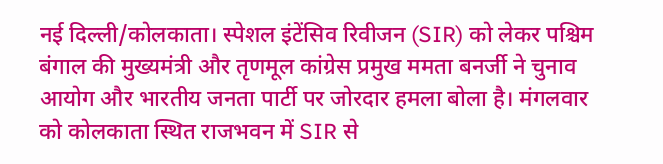नई दिल्ली/कोलकाता। स्पेशल इंटेंसिव रिवीजन (SIR) को लेकर पश्चिम बंगाल की मुख्यमंत्री और तृणमूल कांग्रेस प्रमुख ममता बनर्जी ने चुनाव आयोग और भारतीय जनता पार्टी पर जोरदार हमला बोला है। मंगलवार को कोलकाता स्थित राजभवन में SIR से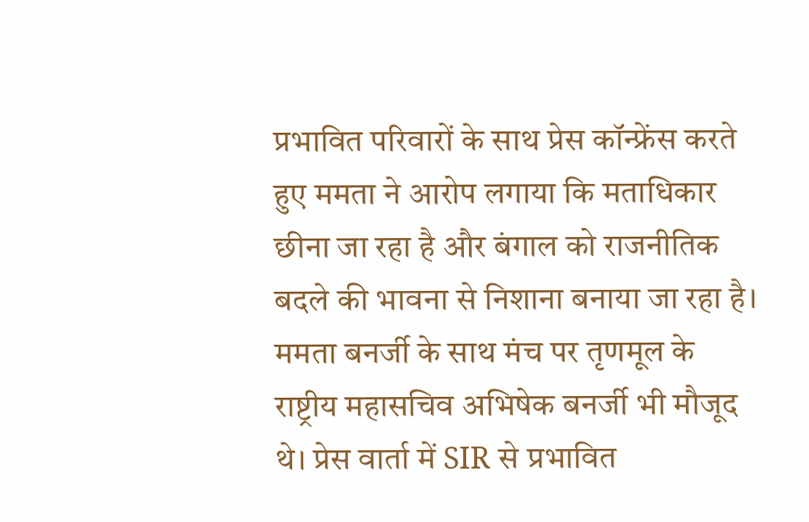प्रभावित परिवारों के साथ प्रेस कॉन्फ्रेंस करते हुए ममता ने आरोप लगाया कि मताधिकार छीना जा रहा है और बंगाल को राजनीतिक बदले की भावना से निशाना बनाया जा रहा है। ममता बनर्जी के साथ मंच पर तृणमूल के राष्ट्रीय महासचिव अभिषेक बनर्जी भी मौजूद थे। प्रेस वार्ता में SIR से प्रभावित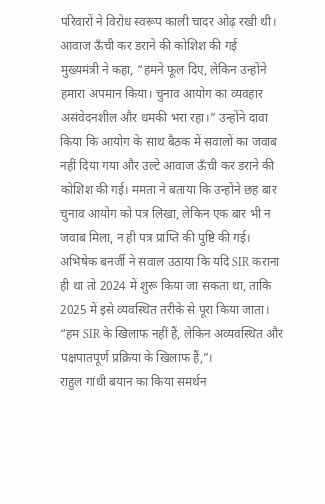परिवारों ने विरोध स्वरूप काली चादर ओढ़ रखी थी।
आवाज ऊँची कर डराने की कोशिश की गई
मुख्यमंत्री ने कहा, “हमने फूल दिए, लेकिन उन्होंने हमारा अपमान किया। चुनाव आयोग का व्यवहार असंवेदनशील और धमकी भरा रहा।” उन्होंने दावा किया कि आयोग के साथ बैठक में सवालों का जवाब नहीं दिया गया और उल्टे आवाज ऊँची कर डराने की कोशिश की गई। ममता ने बताया कि उन्होंने छह बार चुनाव आयोग को पत्र लिखा, लेकिन एक बार भी न जवाब मिला, न ही पत्र प्राप्ति की पुष्टि की गई। अभिषेक बनर्जी ने सवाल उठाया कि यदि SIR कराना ही था तो 2024 में शुरू किया जा सकता था, ताकि 2025 में इसे व्यवस्थित तरीके से पूरा किया जाता। “हम SIR के खिलाफ नहीं हैं, लेकिन अव्यवस्थित और पक्षपातपूर्ण प्रक्रिया के खिलाफ हैं,”।
राहुल गांधी बयान का किया समर्थन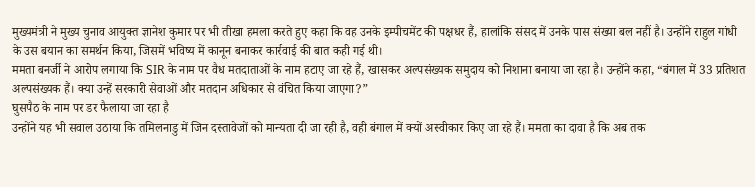मुख्यमंत्री ने मुख्य चुनाव आयुक्त ज्ञानेश कुमार पर भी तीखा हमला करते हुए कहा कि वह उनके इम्पीचमेंट की पक्षधर हैं, हालांकि संसद में उनके पास संख्या बल नहीं है। उन्होंने राहुल गांधी के उस बयान का समर्थन किया, जिसमें भविष्य में कानून बनाकर कार्रवाई की बात कही गई थी।
ममता बनर्जी ने आरोप लगाया कि SIR के नाम पर वैध मतदाताओं के नाम हटाए जा रहे हैं, खासकर अल्पसंख्यक समुदाय को निशाना बनाया जा रहा है। उन्होंने कहा, “बंगाल में 33 प्रतिशत अल्पसंख्यक हैं। क्या उन्हें सरकारी सेवाओं और मतदान अधिकार से वंचित किया जाएगा?”
घुसपैठ के नाम पर डर फैलाया जा रहा है
उन्होंने यह भी सवाल उठाया कि तमिलनाडु में जिन दस्तावेजों को मान्यता दी जा रही है, वही बंगाल में क्यों अस्वीकार किए जा रहे हैं। ममता का दावा है कि अब तक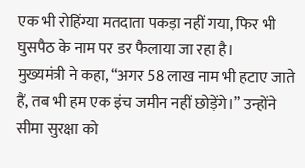एक भी रोहिंग्या मतदाता पकड़ा नहीं गया, फिर भी घुसपैठ के नाम पर डर फैलाया जा रहा है।
मुख्यमंत्री ने कहा, “अगर 58 लाख नाम भी हटाए जाते हैं, तब भी हम एक इंच जमीन नहीं छोड़ेंगे।” उन्होंने सीमा सुरक्षा को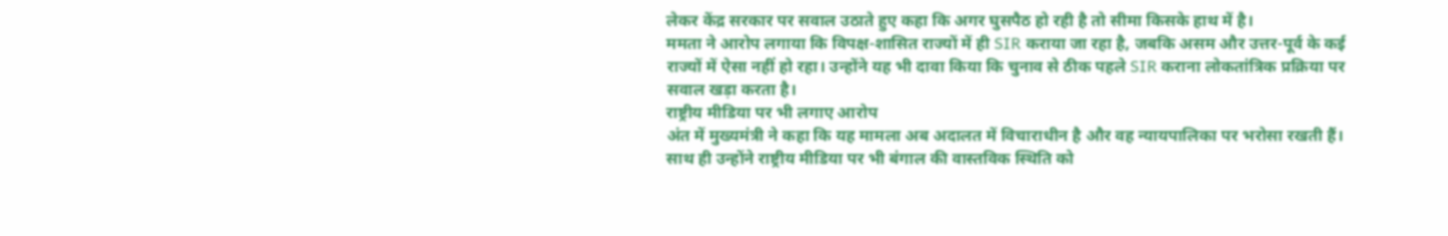लेकर केंद्र सरकार पर सवाल उठाते हुए कहा कि अगर घुसपैठ हो रही है तो सीमा किसके हाथ में है।
ममता ने आरोप लगाया कि विपक्ष-शासित राज्यों में ही SIR कराया जा रहा है, जबकि असम और उत्तर-पूर्व के कई राज्यों में ऐसा नहीं हो रहा। उन्होंने यह भी दावा किया कि चुनाव से ठीक पहले SIR कराना लोकतांत्रिक प्रक्रिया पर सवाल खड़ा करता है।
राष्ट्रीय मीडिया पर भी लगाए आरोप
अंत में मुख्यमंत्री ने कहा कि यह मामला अब अदालत में विचाराधीन है और वह न्यायपालिका पर भरोसा रखती हैं। साथ ही उन्होंने राष्ट्रीय मीडिया पर भी बंगाल की वास्तविक स्थिति को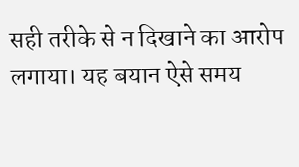सही तरीके से न दिखाने का आरोप लगाया। यह बयान ऐसे समय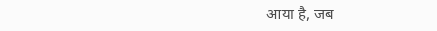आया है, जब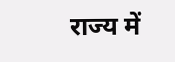राज्य में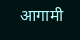आगामी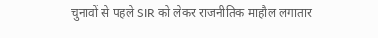चुनावों से पहले SIR को लेकर राजनीतिक माहौल लगातार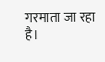गरमाता जा रहा है।